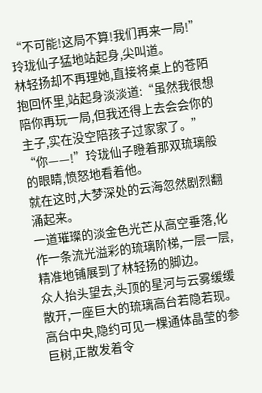“不可能!这局不算!我们再来一局!”玲珑仙子猛地站起身,尖叫道。
林轻扬却不再理她,直接将桌上的苍陌抱回怀里,站起身淡淡道:“虽然我很想陪你再玩一局,但我还得上去会会你的主子,实在没空陪孩子过家家了。”
“你——!”玲珑仙子瞪着那双琉璃般的眼睛,愤怒地看着他。
就在这时,大梦深处的云海忽然剧烈翻涌起来。
一道璀璨的淡金色光芒从高空垂落,化作一条流光溢彩的琉璃阶梯,一层一层,精准地铺展到了林轻扬的脚边。
众人抬头望去,头顶的星河与云雾缓缓散开,一座巨大的琉璃高台若隐若现。高台中央,隐约可见一棵通体晶莹的参巨树,正散发着令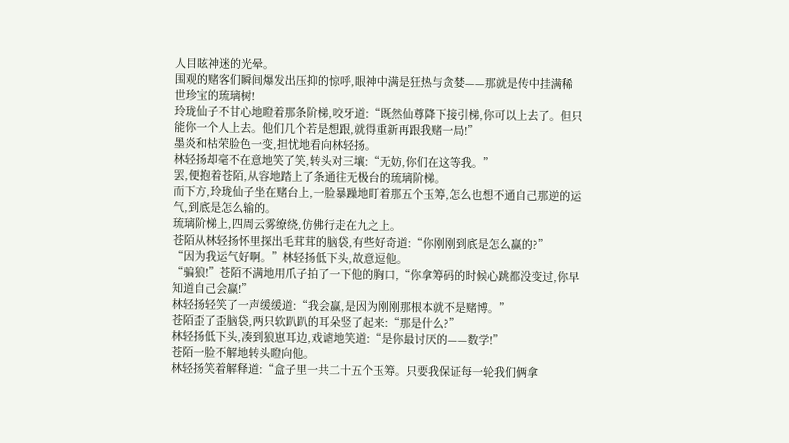人目眩神迷的光晕。
围观的赌客们瞬间爆发出压抑的惊呼,眼神中满是狂热与贪婪——那就是传中挂满稀世珍宝的琉璃树!
玲珑仙子不甘心地瞪着那条阶梯,咬牙道:“既然仙尊降下接引梯,你可以上去了。但只能你一个人上去。他们几个若是想跟,就得重新再跟我赌一局!”
墨炎和枯荣脸色一变,担忧地看向林轻扬。
林轻扬却毫不在意地笑了笑,转头对三壤:“无妨,你们在这等我。”
罢,便抱着苍陌,从容地踏上了条通往无极台的琉璃阶梯。
而下方,玲珑仙子坐在赌台上,一脸暴躁地盯着那五个玉筹,怎么也想不通自己那逆的运气,到底是怎么输的。
琉璃阶梯上,四周云雾缭绕,仿佛行走在九之上。
苍陌从林轻扬怀里探出毛茸茸的脑袋,有些好奇道:“你刚刚到底是怎么赢的?”
“因为我运气好啊。”林轻扬低下头,故意逗他。
“骗狼!”苍陌不满地用爪子拍了一下他的胸口,“你拿筹码的时候心跳都没变过,你早知道自己会赢!”
林轻扬轻笑了一声缓缓道:“我会赢,是因为刚刚那根本就不是赌博。”
苍陌歪了歪脑袋,两只软趴趴的耳朵竖了起来:“那是什么?”
林轻扬低下头,凑到狼崽耳边,戏谑地笑道:“是你最讨厌的——数学!”
苍陌一脸不解地转头瞪向他。
林轻扬笑着解释道:“盒子里一共二十五个玉筹。只要我保证每一轮我们俩拿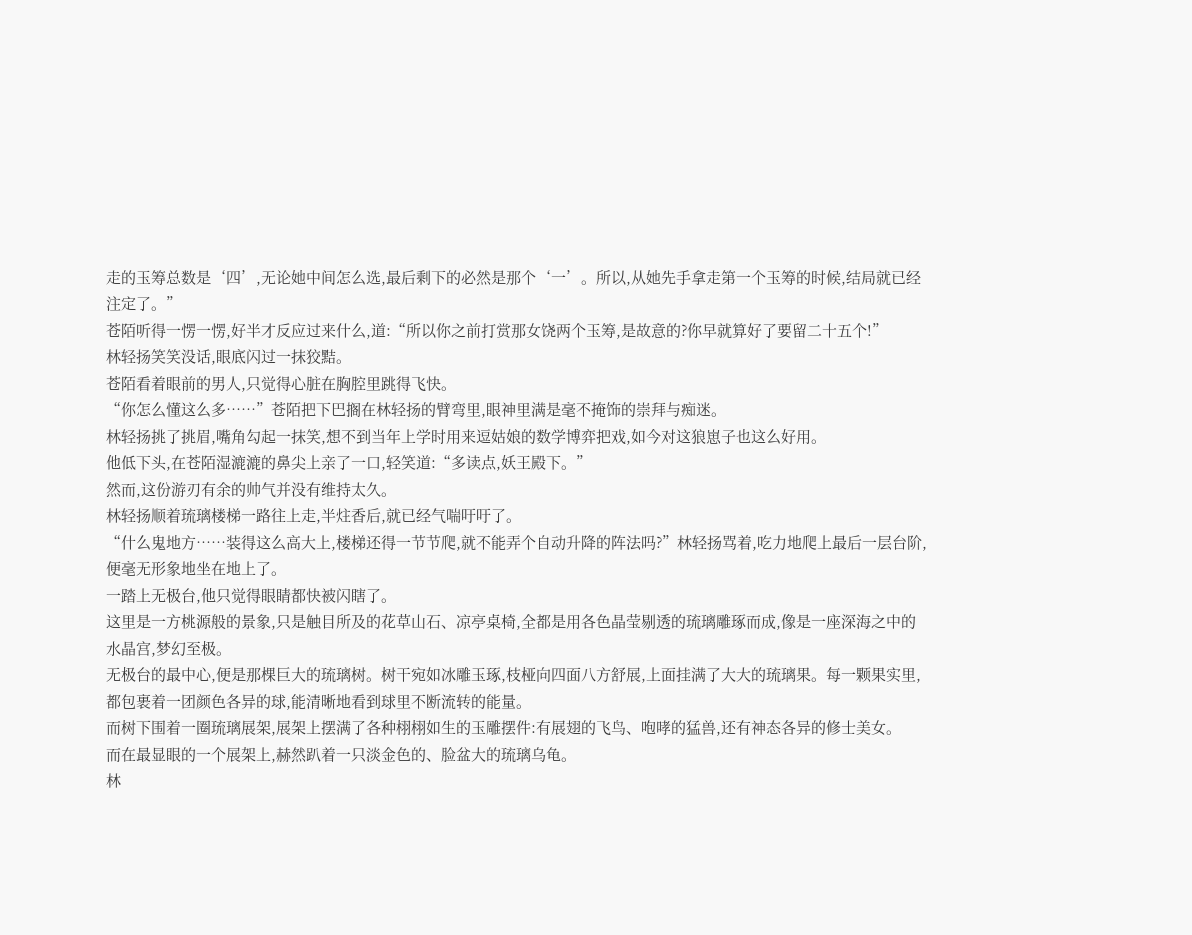走的玉筹总数是‘四’,无论她中间怎么选,最后剩下的必然是那个‘一’。所以,从她先手拿走第一个玉筹的时候,结局就已经注定了。”
苍陌听得一愣一愣,好半才反应过来什么,道:“所以你之前打赏那女饶两个玉筹,是故意的?你早就算好了要留二十五个!”
林轻扬笑笑没话,眼底闪过一抹狡黠。
苍陌看着眼前的男人,只觉得心脏在胸腔里跳得飞快。
“你怎么懂这么多……”苍陌把下巴搁在林轻扬的臂弯里,眼神里满是毫不掩饰的崇拜与痴迷。
林轻扬挑了挑眉,嘴角勾起一抹笑,想不到当年上学时用来逗姑娘的数学博弈把戏,如今对这狼崽子也这么好用。
他低下头,在苍陌湿漉漉的鼻尖上亲了一口,轻笑道:“多读点,妖王殿下。”
然而,这份游刃有余的帅气并没有维持太久。
林轻扬顺着琉璃楼梯一路往上走,半炷香后,就已经气喘吁吁了。
“什么鬼地方……装得这么高大上,楼梯还得一节节爬,就不能弄个自动升降的阵法吗?”林轻扬骂着,吃力地爬上最后一层台阶,便毫无形象地坐在地上了。
一踏上无极台,他只觉得眼睛都快被闪瞎了。
这里是一方桃源般的景象,只是触目所及的花草山石、凉亭桌椅,全都是用各色晶莹剔透的琉璃雕琢而成,像是一座深海之中的水晶宫,梦幻至极。
无极台的最中心,便是那棵巨大的琉璃树。树干宛如冰雕玉琢,枝桠向四面八方舒展,上面挂满了大大的琉璃果。每一颗果实里,都包裹着一团颜色各异的球,能清晰地看到球里不断流转的能量。
而树下围着一圈琉璃展架,展架上摆满了各种栩栩如生的玉雕摆件:有展翅的飞鸟、咆哮的猛兽,还有神态各异的修士美女。
而在最显眼的一个展架上,赫然趴着一只淡金色的、脸盆大的琉璃乌龟。
林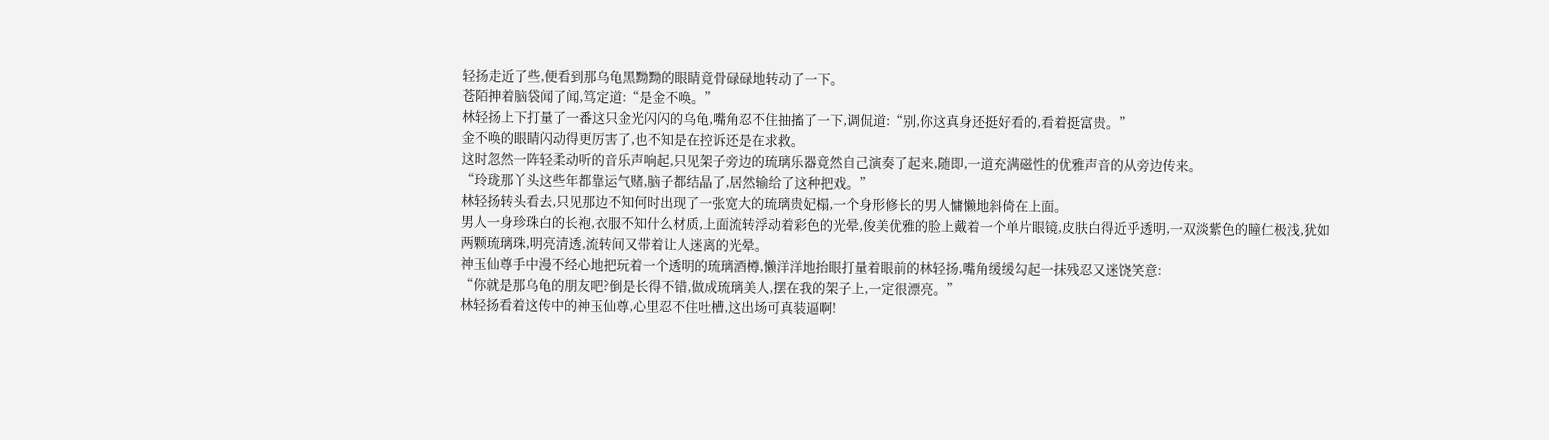轻扬走近了些,便看到那乌龟黑黝黝的眼睛竟骨碌碌地转动了一下。
苍陌抻着脑袋闻了闻,笃定道:“是金不唤。”
林轻扬上下打量了一番这只金光闪闪的乌龟,嘴角忍不住抽搐了一下,调侃道:“别,你这真身还挺好看的,看着挺富贵。”
金不唤的眼睛闪动得更厉害了,也不知是在控诉还是在求救。
这时忽然一阵轻柔动听的音乐声响起,只见架子旁边的琉璃乐器竟然自己演奏了起来,随即,一道充满磁性的优雅声音的从旁边传来。
“玲珑那丫头这些年都靠运气赌,脑子都结晶了,居然输给了这种把戏。”
林轻扬转头看去,只见那边不知何时出现了一张宽大的琉璃贵妃榻,一个身形修长的男人慵懒地斜倚在上面。
男人一身珍珠白的长袍,衣服不知什么材质,上面流转浮动着彩色的光晕,俊美优雅的脸上戴着一个单片眼镜,皮肤白得近乎透明,一双淡紫色的瞳仁极浅,犹如两颗琉璃珠,明亮清透,流转间又带着让人迷离的光晕。
神玉仙尊手中漫不经心地把玩着一个透明的琉璃酒樽,懒洋洋地抬眼打量着眼前的林轻扬,嘴角缓缓勾起一抹残忍又迷饶笑意:
“你就是那乌龟的朋友吧?倒是长得不错,做成琉璃美人,摆在我的架子上,一定很漂亮。”
林轻扬看着这传中的神玉仙尊,心里忍不住吐槽,这出场可真装逼啊!